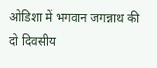ओडिशा में भगवान जगन्नाथ की दो दिवसीय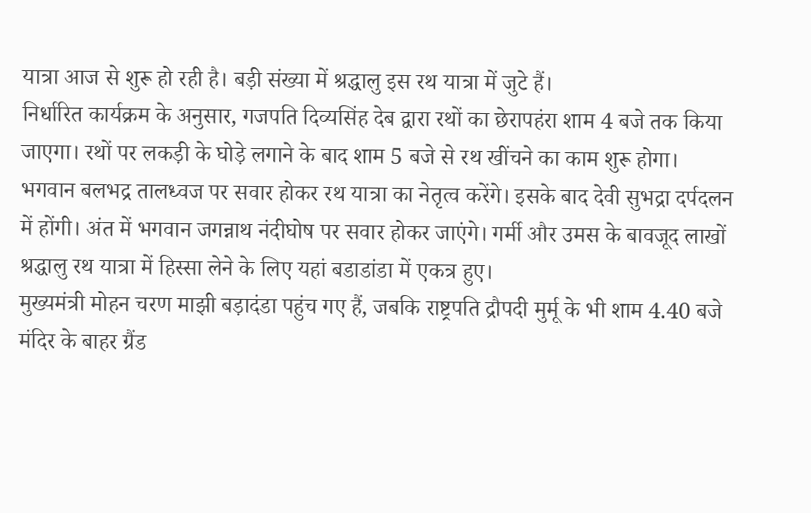यात्रा आज से शुरू हो रही है। बड़ी संख्या में श्रद्धालु इस रथ यात्रा में जुटे हैं।
निर्धारित कार्यक्रम के अनुसार, गजपति दिव्यसिंह देब द्वारा रथों का छेरापहंरा शाम 4 बजे तक किया जाएगा। रथों पर लकड़ी के घोड़े लगाने के बाद शाम 5 बजे से रथ खींचने का काम शुरू होगा। भगवान बलभद्र तालध्वज पर सवार होकर रथ यात्रा का नेतृत्व करेंगे। इसके बाद देवी सुभद्रा दर्पदलन में होंगी। अंत में भगवान जगन्नाथ नंदीघोष पर सवार होकर जाएंगे। गर्मी और उमस के बावजूद लाखों श्रद्धालु रथ यात्रा में हिस्सा लेने के लिए यहां बडाडांडा में एकत्र हुए।
मुख्यमंत्री मोहन चरण माझी बड़ादंडा पहुंच गए हैं, जबकि राष्ट्रपति द्रौपदी मुर्मू के भी शाम 4.40 बजे मंदिर के बाहर ग्रैंड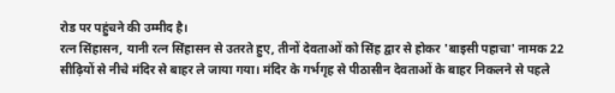रोड पर पहुंचने की उम्मीद है।
रत्न सिंहासन, यानी रत्न सिंहासन से उतरते हुए, तीनों देवताओं को सिंह द्वार से होकर 'बाइसी पहाचा' नामक 22 सीढ़ियों से नीचे मंदिर से बाहर ले जाया गया। मंदिर के गर्भगृह से पीठासीन देवताओं के बाहर निकलने से पहले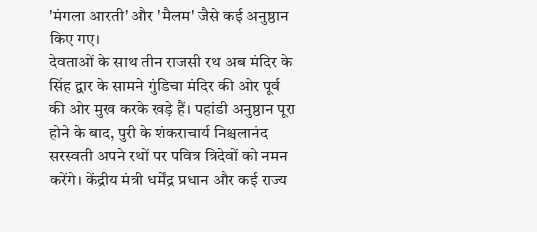'मंगला आरती' और 'मैलम' जैसे कई अनुष्ठान किए गए।
देवताओं के साथ तीन राजसी रथ अब मंदिर के सिंह द्वार के सामने गुंडिचा मंदिर की ओर पूर्व की ओर मुख करके खड़े हैं। पहांडी अनुष्ठान पूरा होने के बाद, पुरी के शंकराचार्य निश्चलानंद सरस्वती अपने रथों पर पवित्र त्रिदेवों को नमन करेंगे। केंद्रीय मंत्री धर्मेंद्र प्रधान और कई राज्य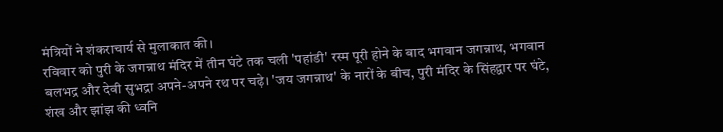मंत्रियों ने शंकराचार्य से मुलाकात की।
रविवार को पुरी के जगन्नाथ मंदिर में तीन घंटे तक चली 'पहांडी' रस्म पूरी होने के बाद भगवान जगन्नाथ, भगवान बलभद्र और देवी सुभद्रा अपने-अपने रथ पर चढ़े। 'जय जगन्नाथ' के नारों के बीच, पुरी मंदिर के सिंहद्वार पर घंटे, शंख और झांझ की ध्वनि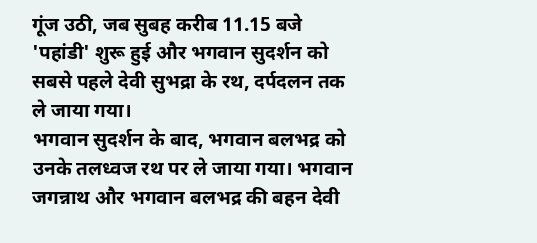गूंज उठी, जब सुबह करीब 11.15 बजे 'पहांडी' शुरू हुई और भगवान सुदर्शन को सबसे पहले देवी सुभद्रा के रथ, दर्पदलन तक ले जाया गया।
भगवान सुदर्शन के बाद, भगवान बलभद्र को उनके तलध्वज रथ पर ले जाया गया। भगवान जगन्नाथ और भगवान बलभद्र की बहन देवी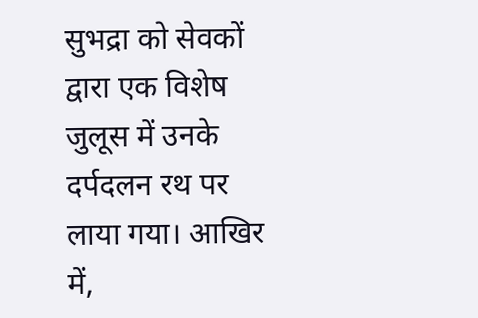सुभद्रा को सेवकों द्वारा एक विशेष जुलूस में उनके दर्पदलन रथ पर लाया गया। आखिर में,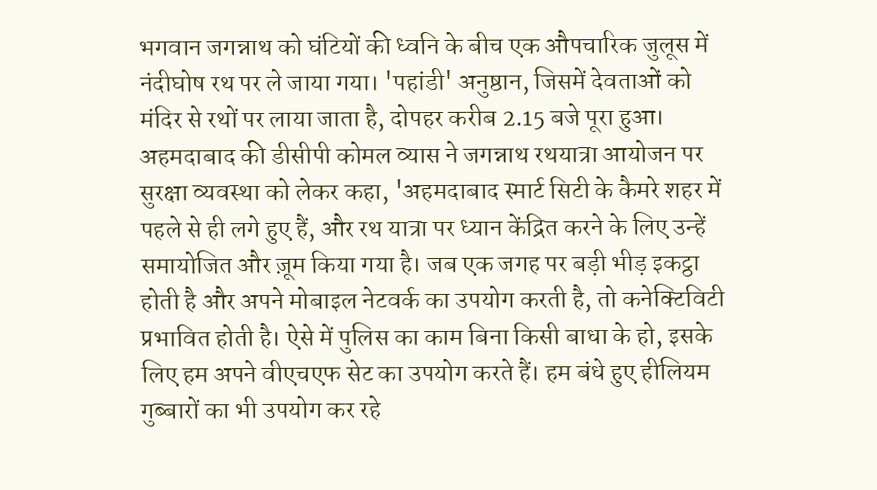भगवान जगन्नाथ को घंटियों की ध्वनि के बीच एक औपचारिक जुलूस में नंदीघोष रथ पर ले जाया गया। 'पहांडी' अनुष्ठान, जिसमें देवताओं को मंदिर से रथों पर लाया जाता है, दोपहर करीब 2.15 बजे पूरा हुआ।
अहमदाबाद की डीसीपी कोमल व्यास ने जगन्नाथ रथयात्रा आयोजन पर सुरक्षा व्यवस्था को लेकर कहा, 'अहमदाबाद स्मार्ट सिटी के कैमरे शहर में पहले से ही लगे हुए हैं, और रथ यात्रा पर ध्यान केंद्रित करने के लिए उन्हें समायोजित और ज़ूम किया गया है। जब एक जगह पर बड़ी भीड़ इकट्ठा होती है और अपने मोबाइल नेटवर्क का उपयोग करती है, तो कनेक्टिविटी प्रभावित होती है। ऐसे में पुलिस का काम बिना किसी बाधा के हो, इसके लिए हम अपने वीएचएफ सेट का उपयोग करते हैं। हम बंधे हुए हीलियम गुब्बारों का भी उपयोग कर रहे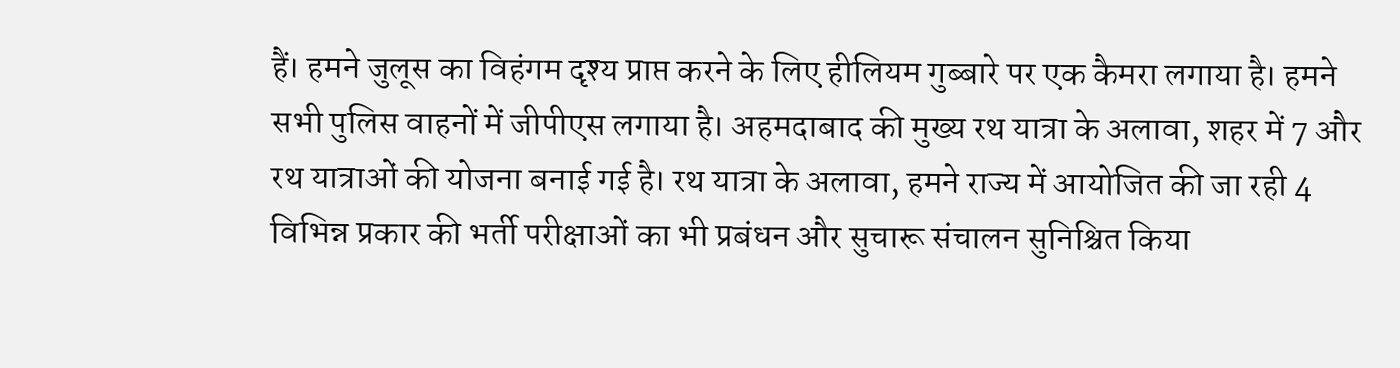हैं। हमने जुलूस का विहंगम दृश्य प्राप्त करने के लिए हीलियम गुब्बारे पर एक कैमरा लगाया है। हमने सभी पुलिस वाहनों में जीपीएस लगाया है। अहमदाबाद की मुख्य रथ यात्रा के अलावा, शहर में 7 और रथ यात्राओं की योजना बनाई गई है। रथ यात्रा के अलावा, हमने राज्य में आयोजित की जा रही 4 विभिन्न प्रकार की भर्ती परीक्षाओं का भी प्रबंधन और सुचारू संचालन सुनिश्चित किया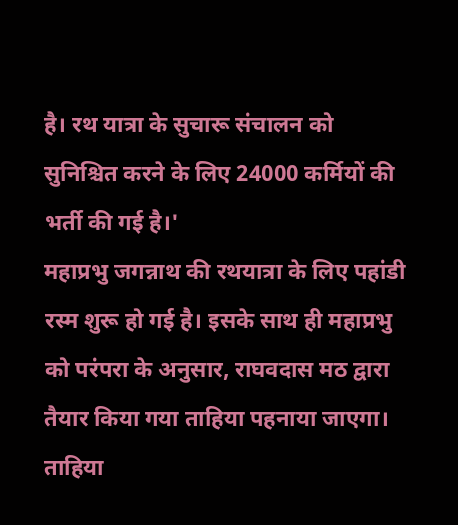है। रथ यात्रा के सुचारू संचालन को सुनिश्चित करने के लिए 24000 कर्मियों की भर्ती की गई है।'
महाप्रभु जगन्नाथ की रथयात्रा के लिए पहांडी रस्म शुरू हो गई है। इसके साथ ही महाप्रभु को परंपरा के अनुसार, राघवदास मठ द्वारा तैयार किया गया ताहिया पहनाया जाएगा। ताहिया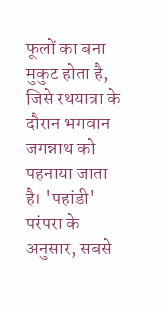फूलों का बना मुकुट होता है, जिसे रथयात्रा के दौरान भगवान जगन्नाथ को पहनाया जाता है। 'पहांडी' परंपरा के अनुसार, सबसे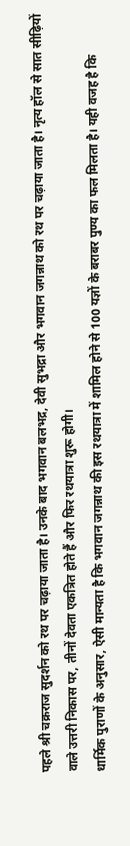पहले श्री चक्रराज सुदर्शन को रथ पर चढ़ाया जाता है। उनके बाद भगवान बलभद्र, देवी सुभद्रा और भगवान जगन्नाथ को रथ पर चढ़ाया जाता है। नृत्य हॉल से सात सीढ़ियों वाले उत्तरी निकास पर, तीनों देवता एकत्रित होते हैं और फिर रथयात्रा शुरू होगी।
धार्मिक पुराणों के अनुसार, ऐसी मान्यता है कि भगवान जगन्नाथ की इस रथयात्रा में शामिल होने से 100 यज्ञों के बराबर पुण्य का फल मिलता है। यही वजह है कि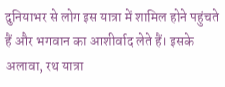दुनियाभर से लोग इस यात्रा में शामिल होने पहुंचते हैं और भगवान का आशीर्वाद लेते हैं। इसके अलावा, रथ यात्रा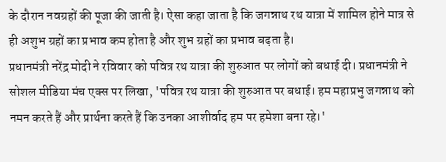के दौरान नवग्रहों की पूजा की जाती है। ऐसा कहा जाता है कि जगन्नाथ रथ यात्रा में शामिल होने मात्र से ही अशुभ ग्रहों का प्रभाव कम होता है और शुभ ग्रहों का प्रभाव बढ़ता है।
प्रधानमंत्री नरेंद्र मोदी ने रविवार को पवित्र रथ यात्रा की शुरुआत पर लोगों को बधाई दी। प्रधानमंत्री ने सोशल मीडिया मंच एक्स पर लिखा, 'पवित्र रथ यात्रा की शुरुआत पर बधाई। हम महाप्रभु जगन्नाथ को नमन करते हैं और प्रार्थना करते हैं कि उनका आशीर्वाद हम पर हमेशा बना रहे।'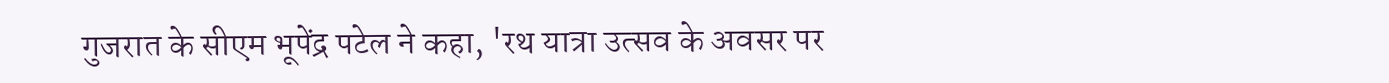गुजरात के सीएम भूपेंद्र पटेल ने कहा, 'रथ यात्रा उत्सव के अवसर पर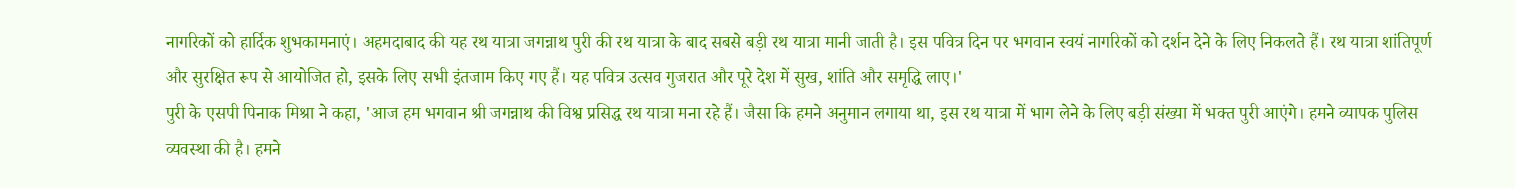नागरिकों को हार्दिक शुभकामनाएं। अहमदाबाद की यह रथ यात्रा जगन्नाथ पुरी की रथ यात्रा के बाद सबसे बड़ी रथ यात्रा मानी जाती है। इस पवित्र दिन पर भगवान स्वयं नागरिकों को दर्शन देने के लिए निकलते हैं। रथ यात्रा शांतिपूर्ण और सुरक्षित रूप से आयोजित हो, इसके लिए सभी इंतजाम किए गए हैं। यह पवित्र उत्सव गुजरात और पूरे देश में सुख, शांति और समृद्धि लाए।'
पुरी के एसपी पिनाक मिश्रा ने कहा, 'आज हम भगवान श्री जगन्नाथ की विश्व प्रसिद्ध रथ यात्रा मना रहे हैं। जैसा कि हमने अनुमान लगाया था, इस रथ यात्रा में भाग लेने के लिए बड़ी संख्या में भक्त पुरी आएंगे। हमने व्यापक पुलिस व्यवस्था की है। हमने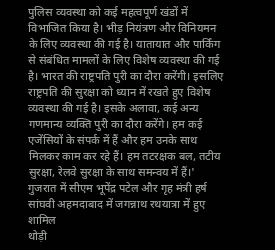पुलिस व्यवस्था को कई महत्वपूर्ण खंडों में विभाजित किया है। भीड़ नियंत्रण और विनियमन के लिए व्यवस्था की गई है। यातायात और पार्किंग से संबंधित मामलों के लिए विशेष व्यवस्था की गई है। भारत की राष्ट्रपति पुरी का दौरा करेंगी। इसलिए राष्ट्रपति की सुरक्षा को ध्यान में रखते हुए विशेष व्यवस्था की गई है। इसके अलावा, कई अन्य गणमान्य व्यक्ति पुरी का दौरा करेंगे। हम कई एजेंसियों के संपर्क में हैं और हम उनके साथ मिलकर काम कर रहे हैं। हम तटरक्षक बल, तटीय सुरक्षा, रेलवे सुरक्षा के साथ समन्वय में हैं।'
गुजरात में सीएम भूपेंद्र पटेल और गृह मंत्री हर्ष सांघवी अहमदाबाद में जगन्नाथ रथयात्रा में हुए शामिल
थोड़ी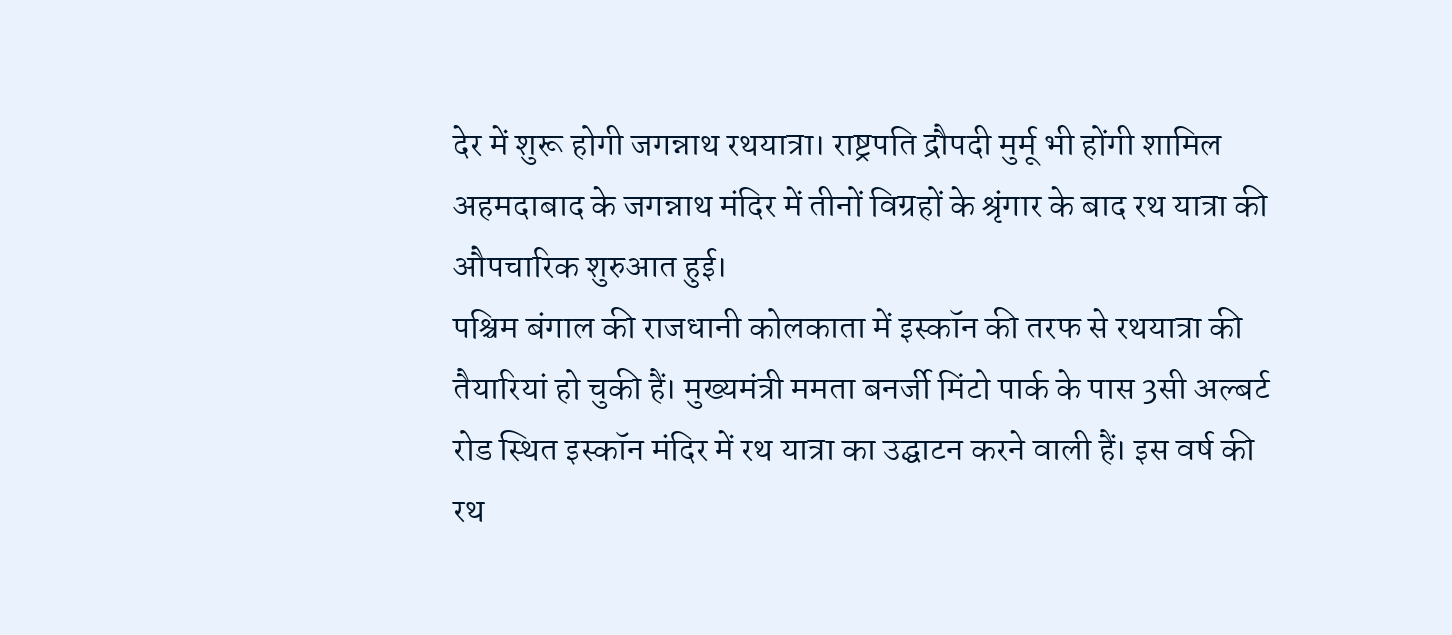देर में शुरू होगी जगन्नाथ रथयात्रा। राष्ट्रपति द्रौपदी मुर्मू भी होंगी शामिल
अहमदाबाद के जगन्नाथ मंदिर में तीनों विग्रहों के श्रृंगार के बाद रथ यात्रा की औपचारिक शुरुआत हुई।
पश्चिम बंगाल की राजधानी कोलकाता में इस्कॉन की तरफ से रथयात्रा की तैयारियां हो चुकी हैं। मुख्यमंत्री ममता बनर्जी मिंटो पार्क के पास 3सी अल्बर्ट रोड स्थित इस्कॉन मंदिर में रथ यात्रा का उद्घाटन करने वाली हैं। इस वर्ष की रथ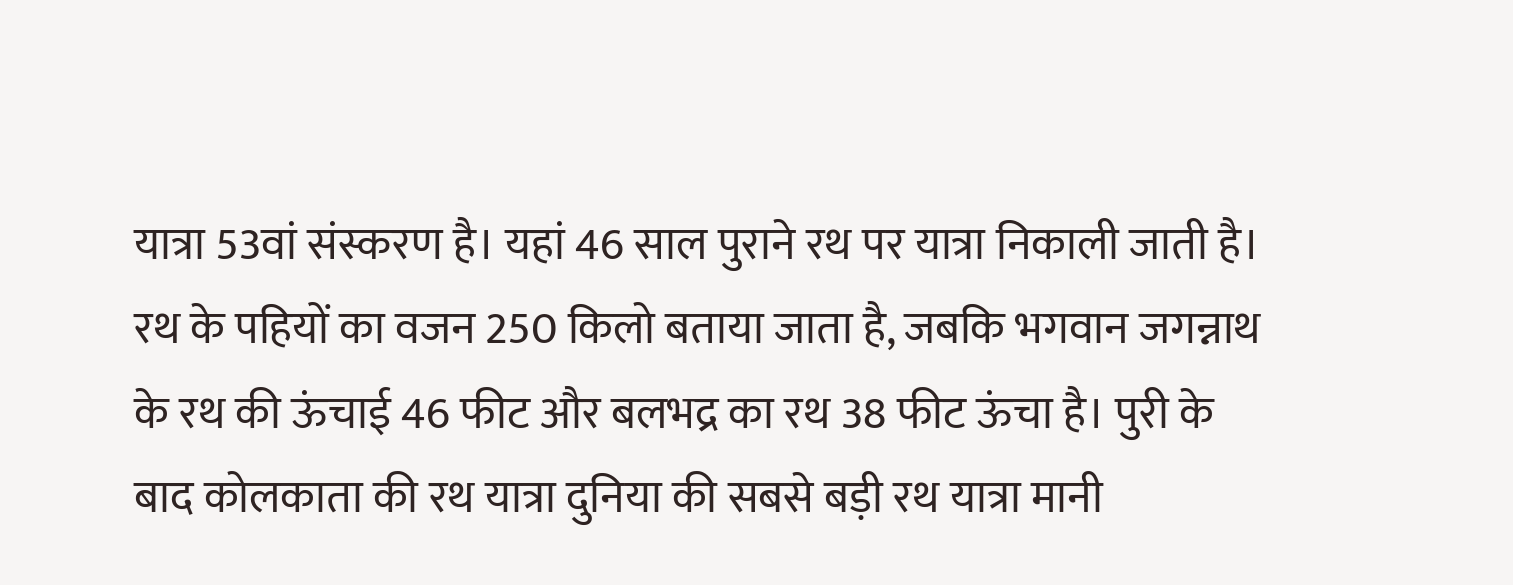यात्रा 53वां संस्करण है। यहां 46 साल पुराने रथ पर यात्रा निकाली जाती है। रथ के पहियों का वजन 250 किलो बताया जाता है, जबकि भगवान जगन्नाथ के रथ की ऊंचाई 46 फीट और बलभद्र का रथ 38 फीट ऊंचा है। पुरी के बाद कोलकाता की रथ यात्रा दुनिया की सबसे बड़ी रथ यात्रा मानी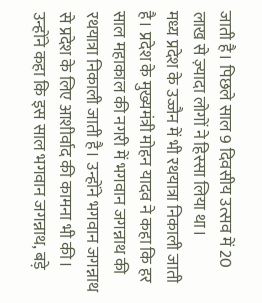जाती है। पिछले साल 9 दिवसीय उत्सव में 20 लाख से ज़्यादा लोगों ने हिस्सा लिया था।
मध्य प्रदेश के उज्जैन में भी रथयात्रा निकाली जाती है। प्रदेश के मुख्यमंत्री मोहन यादव ने कहा कि हर साल महाकाल की नगरी में भगवान जगन्नाथ की रथयात्रा निकाली जाती है। उन्होंने भगवान जगन्नाथ से प्रदेश के लिए आशीर्वाद की कामना भी की। उन्होंने कहा कि इस साल भगवान जगन्नाथ, बड़े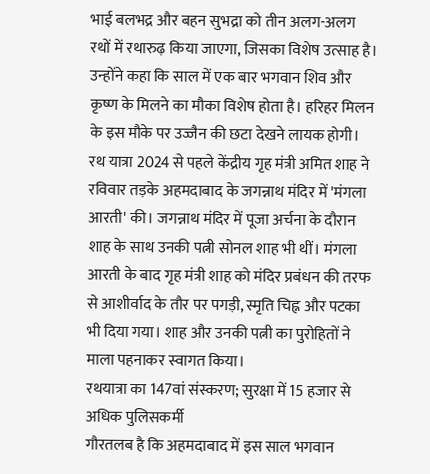भाई बलभद्र और बहन सुभद्रा को तीन अलग-अलग रथों में रथारुढ़ किया जाएगा, जिसका विशेष उत्साह है। उन्होंने कहा कि साल में एक बार भगवान शिव और कृष्ण के मिलने का मौका विशेष होता है। हरिहर मिलन के इस मौके पर उज्जैन की छटा देखने लायक होगी।
रथ यात्रा 2024 से पहले केंद्रीय गृह मंत्री अमित शाह ने रविवार तड़के अहमदाबाद के जगन्नाथ मंदिर में 'मंगला आरती' की। जगन्नाथ मंदिर में पूजा अर्चना के दौरान शाह के साथ उनकी पत्नी सोनल शाह भी थीं। मंगला आरती के बाद गृह मंत्री शाह को मंदिर प्रबंधन की तरफ से आशीर्वाद के तौर पर पगड़ी, स्मृति चिह्न और पटका भी दिया गया। शाह और उनकी पत्नी का पुरोहितों ने माला पहनाकर स्वागत किया।
रथयात्रा का 147वां संस्करण; सुरक्षा में 15 हजार से अधिक पुलिसकर्मी
गौरतलब है कि अहमदाबाद में इस साल भगवान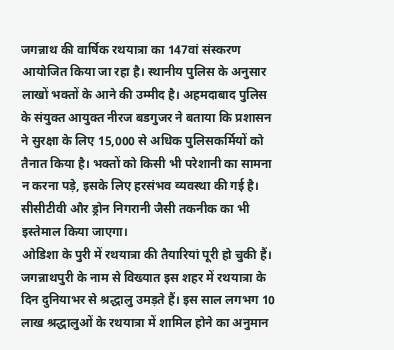जगन्नाथ की वार्षिक रथयात्रा का 147वां संस्करण आयोजित किया जा रहा है। स्थानीय पुलिस के अनुसार लाखों भक्तों के आने की उम्मीद है। अहमदाबाद पुलिस के संयुक्त आयुक्त नीरज बडगुजर ने बताया कि प्रशासन ने सुरक्षा के लिए 15,000 से अधिक पुलिसकर्मियों को तैनात किया है। भक्तों को किसी भी परेशानी का सामना न करना पड़े, इसके लिए हरसंभव व्यवस्था की गई है। सीसीटीवी और ड्रोन निगरानी जैसी तकनीक का भी इस्तेमाल किया जाएगा।
ओडिशा के पुरी में रथयात्रा की तैयारियां पूरी हो चुकी हैं। जगन्नाथपुरी के नाम से विख्यात इस शहर में रथयात्रा के दिन दुनियाभर से श्रद्धालु उमड़ते हैं। इस साल लगभग 10 लाख श्रद्धालुओं के रथयात्रा में शामिल होने का अनुमान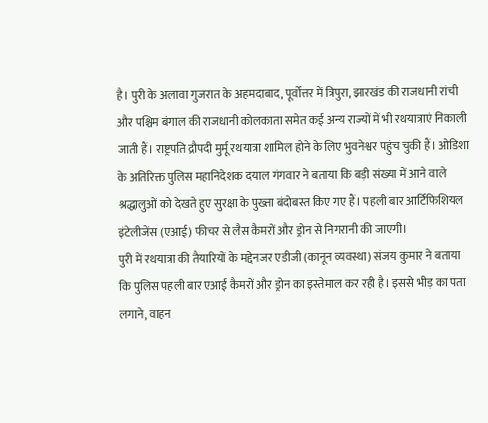है। पुरी के अलावा गुजरात के अहमदाबाद, पूर्वोत्तर में त्रिपुरा, झारखंड की राजधानी रांची और पश्चिम बंगाल की राजधानी कोलकाता समेत कई अन्य राज्यों में भी रथयात्राएं निकाली जाती हैं। राष्ट्रपति द्रौपदी मुर्मू रथयात्रा शामिल होने के लिए भुवनेश्वर पहुंच चुकी हैं। ओडिशा के अतिरिक्त पुलिस महानिदेशक दयाल गंगवार ने बताया कि बड़ी संख्या में आने वाले श्रद्धालुओं को देखते हुए सुरक्षा के पुख्ता बंदोबस्त किए गए हैं। पहली बार आर्टिफिशियल इंटेलीजेंस (एआई) फीचर से लैस कैमरों और ड्रोन से निगरानी की जाएगी।
पुरी में रथयात्रा की तैयारियों के मद्देनजर एडीजी (कानून व्यवस्था) संजय कुमार ने बताया कि पुलिस पहली बार एआई कैमरों और ड्रोन का इस्तेमाल कर रही है। इससे भीड़ का पता लगाने, वाहन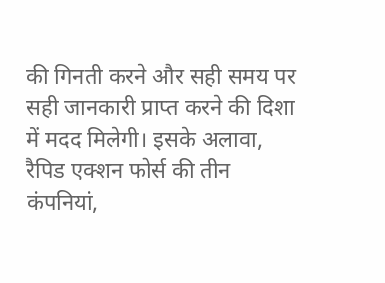की गिनती करने और सही समय पर सही जानकारी प्राप्त करने की दिशा में मदद मिलेगी। इसके अलावा, रैपिड एक्शन फोर्स की तीन कंपनियां,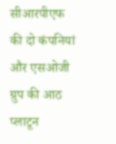सीआरपीएफ की दो कंपनियां और एसओजी ग्रुप की आठ प्लाटून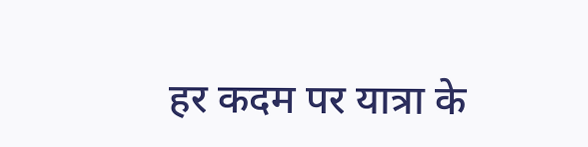हर कदम पर यात्रा के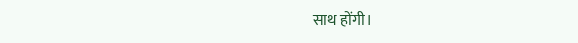साथ होंगी।